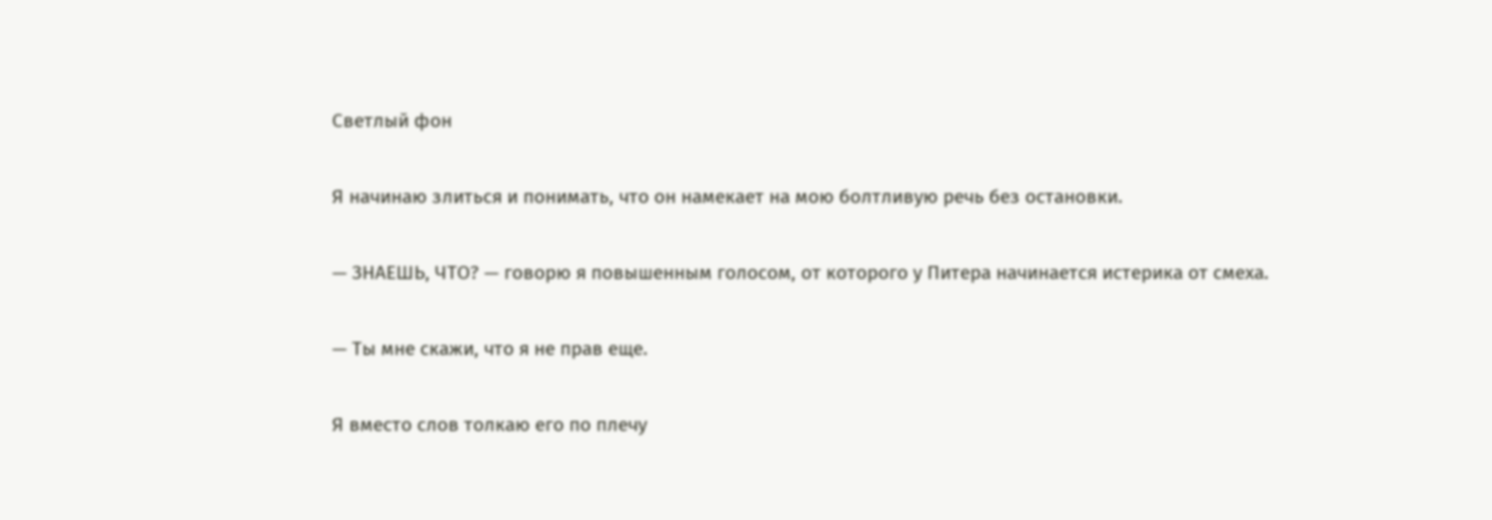Светлый фон

Я начинаю злиться и понимать, что он намекает на мою болтливую речь без остановки.

— ЗНАЕШЬ, ЧТО? — говорю я повышенным голосом, от которого у Питера начинается истерика от смеха.

— Ты мне скажи, что я не прав еще.

Я вместо слов толкаю его по плечу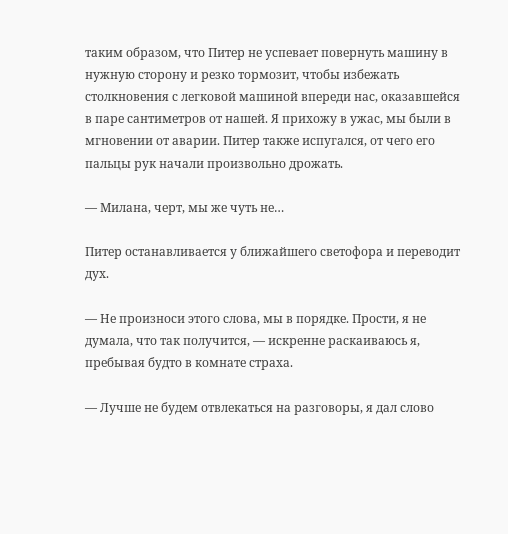таким образом, что Питер не успевает повернуть машину в нужную сторону и резко тормозит, чтобы избежать столкновения с легковой машиной впереди нас, оказавшейся в паре сантиметров от нашей. Я прихожу в ужас, мы были в мгновении от аварии. Питер также испугался, от чего его пальцы рук начали произвольно дрожать.

— Милана, черт, мы же чуть не…

Питер останавливается у ближайшего светофора и переводит дух.

— Не произноси этого слова, мы в порядке. Прости, я не думала, что так получится, — искренне раскаиваюсь я, пребывая будто в комнате страха.

— Лучше не будем отвлекаться на разговоры, я дал слово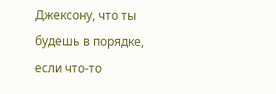Джексону, что ты будешь в порядке, если что-то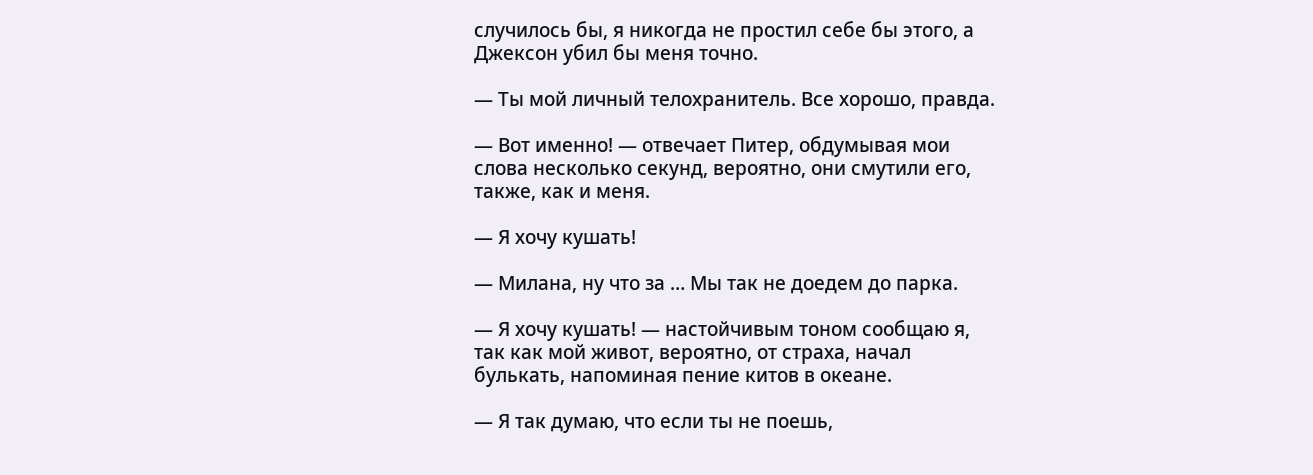случилось бы, я никогда не простил себе бы этого, а Джексон убил бы меня точно.

— Ты мой личный телохранитель. Все хорошо, правда.

— Вот именно! — отвечает Питер, обдумывая мои слова несколько секунд, вероятно, они смутили его, также, как и меня.

— Я хочу кушать!

— Милана, ну что за … Мы так не доедем до парка.

— Я хочу кушать! — настойчивым тоном сообщаю я, так как мой живот, вероятно, от страха, начал булькать, напоминая пение китов в океане.

— Я так думаю, что если ты не поешь,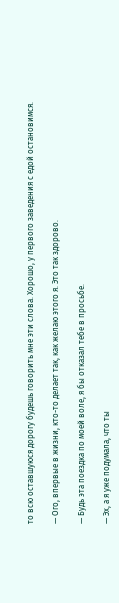то всю оставшуюся дорогу будешь говорить мне эти слова. Хорошо, у первого заведения с едой остановимся.

— Ого, впервые в жизни, кто-то делает так, как желаю этого я. Это так здорово.

— Будь эта поездка по моей воле, я бы отказал тебе в просьбе.

— Эх, а я уже подумала, что ты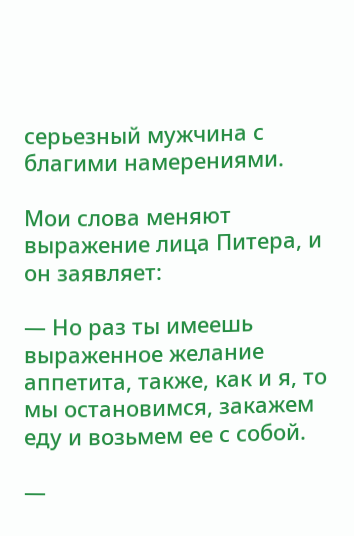серьезный мужчина с благими намерениями.

Мои слова меняют выражение лица Питера, и он заявляет:

— Но раз ты имеешь выраженное желание аппетита, также, как и я, то мы остановимся, закажем еду и возьмем ее с собой.

—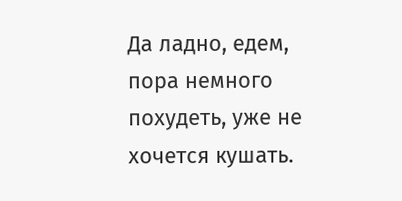Да ладно, едем, пора немного похудеть, уже не хочется кушать.